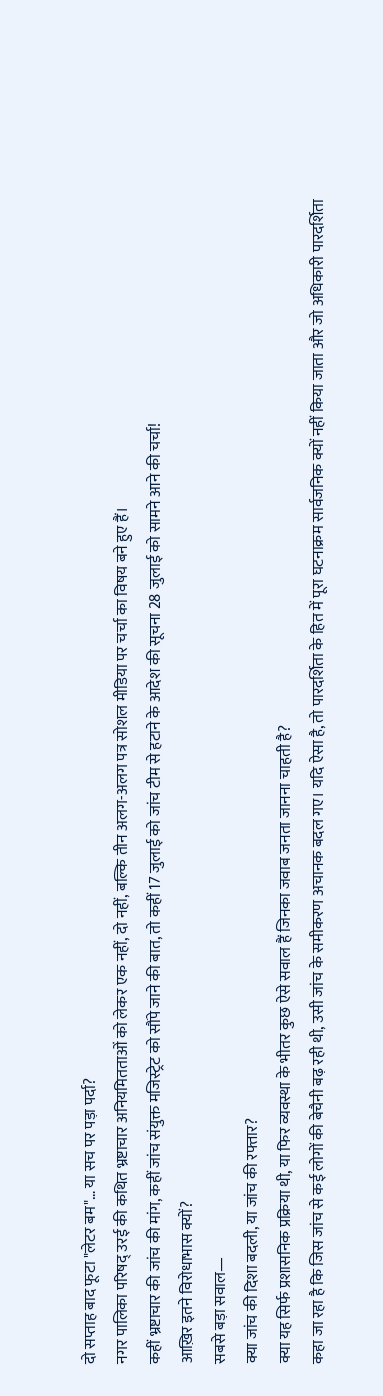दो सप्ताह बाद फूटा "लेटर बम"… या सच पर पड़ा पर्दा?
नगर पालिका परिषद् उरई की कथित भ्रष्टाचार अनियमितताओं को लेकर एक नहीं, दो नहीं, बल्कि तीन अलग-अलग पत्र सोशल मीडिया पर चर्चा का विषय बने हुए हैं।
कहीं भ्रष्टाचार की जांच की मांग, कहीं जांच संयुक्त मजिस्ट्रेट को सौंपे जाने की बात, तो कहीं 17 जुलाई को जांच टीम से हटाने के आदेश की सूचना 28 जुलाई को सामने आने की चर्चा!
आख़िर इतने विरोधाभास क्यों?
सबसे बड़ा सवाल—
क्या जांच की दिशा बदली, या जांच की रफ्तार?
क्या यह सिर्फ प्रशासनिक प्रक्रिया थी, या फिर व्यवस्था के भीतर कुछ ऐसे सवाल हैं जिनका जवाब जनता जानना चाहती है?
कहा जा रहा है कि जिस जांच से कई लोगों की बेचैनी बढ़ रही थी, उसी जांच के समीकरण अचानक बदल गए। यदि ऐसा है, तो पारदर्शिता के हित में पूरा घटनाक्रम सार्वजनिक क्यों नहीं किया जाता और जो अधिकारी पारदर्शिता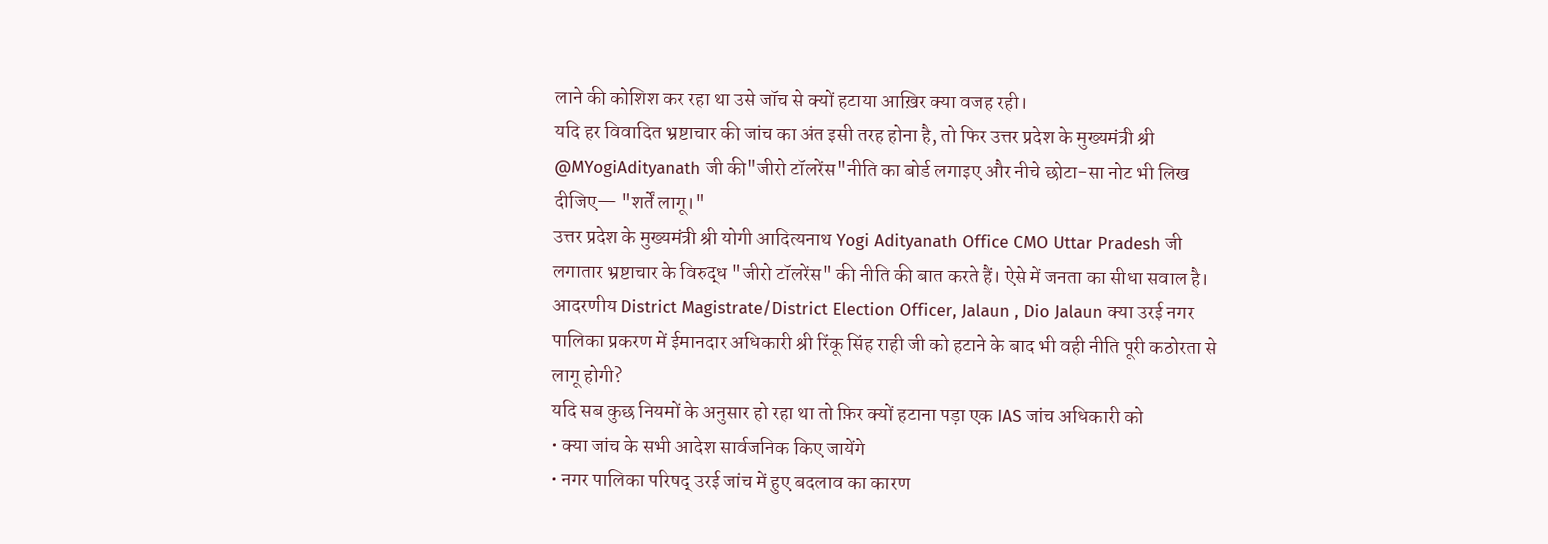लाने की कोशिश कर रहा था उसे जॉच से क्यों हटाया आख़िर क्या वजह रही।
यदि हर विवादित भ्रष्टाचार की जांच का अंत इसी तरह होना है, तो फिर उत्तर प्रदेश के मुख्यमंत्री श्री @MYogiAdityanath जी की"जीरो टॉलरेंस"नीति का बोर्ड लगाइए और नीचे छोटा-सा नोट भी लिख दीजिए— "शर्तें लागू।"
उत्तर प्रदेश के मुख्यमंत्री श्री योगी आदित्यनाथ Yogi Adityanath Office CMO Uttar Pradesh जी लगातार भ्रष्टाचार के विरुद्ध "जीरो टॉलरेंस" की नीति की बात करते हैं। ऐसे में जनता का सीधा सवाल है।
आदरणीय District Magistrate/District Election Officer, Jalaun , Dio Jalaun क्या उरई नगर पालिका प्रकरण में ईमानदार अधिकारी श्री रिंकू सिंह राही जी को हटाने के बाद भी वही नीति पूरी कठोरता से लागू होगी?
यदि सब कुछ नियमों के अनुसार हो रहा था तो फ़िर क्यों हटाना पड़ा एक IAS जांच अधिकारी को
• क्या जांच के सभी आदेश सार्वजनिक किए जायेंगे
• नगर पालिका परिषद् उरई जांच में हुए बदलाव का कारण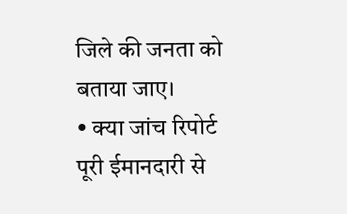जिले की जनता को बताया जाए।
• क्या जांच रिपोर्ट पूरी ईमानदारी से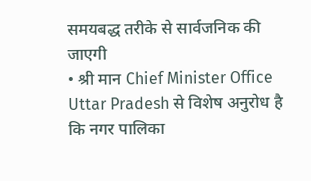समयबद्ध तरीके से सार्वजनिक की जाएगी
• श्री मान Chief Minister Office Uttar Pradesh से विशेष अनुरोध है कि नगर पालिका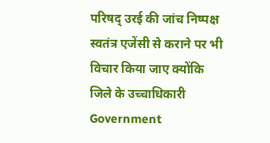परिषद् उरई की जांच निष्पक्ष स्वतंत्र एजेंसी से कराने पर भी विचार किया जाए क्योंकि जिले के उच्चाधिकारी Government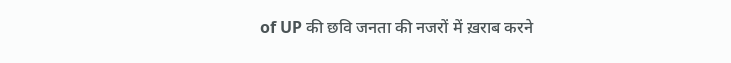of UP की छवि जनता की नजरों में ख़राब करने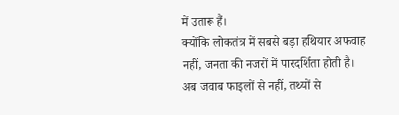में उतारू हैं।
क्योंकि लोकतंत्र में सबसे बड़ा हथियार अफवाह नहीं, जनता की नजरों में पारदर्शिता होती है।
अब जवाब फाइलों से नहीं, तथ्यों से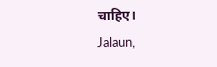चाहिए।
Jalaun,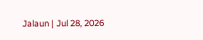Jalaun | Jul 28, 2026